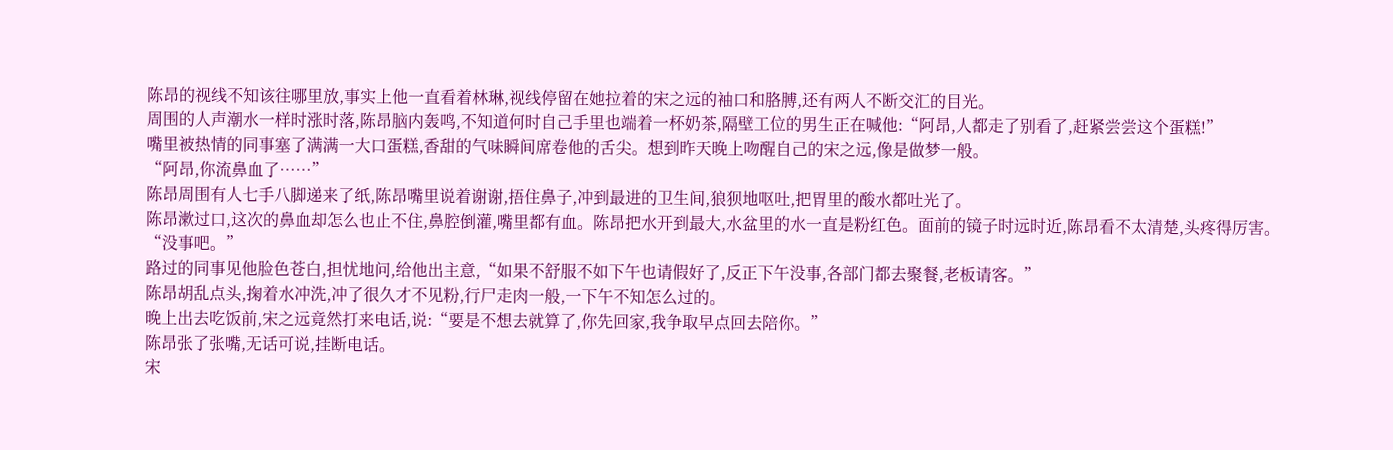陈昂的视线不知该往哪里放,事实上他一直看着林琳,视线停留在她拉着的宋之远的袖口和胳膊,还有两人不断交汇的目光。
周围的人声潮水一样时涨时落,陈昂脑内轰鸣,不知道何时自己手里也端着一杯奶茶,隔壁工位的男生正在喊他:“阿昂,人都走了别看了,赶紧尝尝这个蛋糕!”
嘴里被热情的同事塞了满满一大口蛋糕,香甜的气味瞬间席卷他的舌尖。想到昨天晚上吻醒自己的宋之远,像是做梦一般。
“阿昂,你流鼻血了……”
陈昂周围有人七手八脚递来了纸,陈昂嘴里说着谢谢,捂住鼻子,冲到最进的卫生间,狼狈地呕吐,把胃里的酸水都吐光了。
陈昂漱过口,这次的鼻血却怎么也止不住,鼻腔倒灌,嘴里都有血。陈昂把水开到最大,水盆里的水一直是粉红色。面前的镜子时远时近,陈昂看不太清楚,头疼得厉害。
“没事吧。”
路过的同事见他脸色苍白,担忧地问,给他出主意,“如果不舒服不如下午也请假好了,反正下午没事,各部门都去聚餐,老板请客。”
陈昂胡乱点头,掬着水冲洗,冲了很久才不见粉,行尸走肉一般,一下午不知怎么过的。
晚上出去吃饭前,宋之远竟然打来电话,说:“要是不想去就算了,你先回家,我争取早点回去陪你。”
陈昂张了张嘴,无话可说,挂断电话。
宋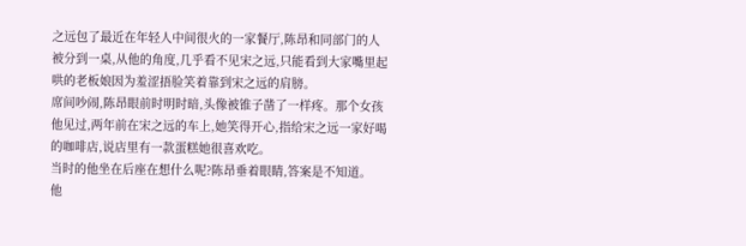之远包了最近在年轻人中间很火的一家餐厅,陈昂和同部门的人被分到一桌,从他的角度,几乎看不见宋之远,只能看到大家嘴里起哄的老板娘因为羞涩捂脸笑着靠到宋之远的肩膀。
席间吵闹,陈昂眼前时明时暗,头像被锥子凿了一样疼。那个女孩他见过,两年前在宋之远的车上,她笑得开心,指给宋之远一家好喝的咖啡店,说店里有一款蛋糕她很喜欢吃。
当时的他坐在后座在想什么呢?陈昂垂着眼睛,答案是不知道。
他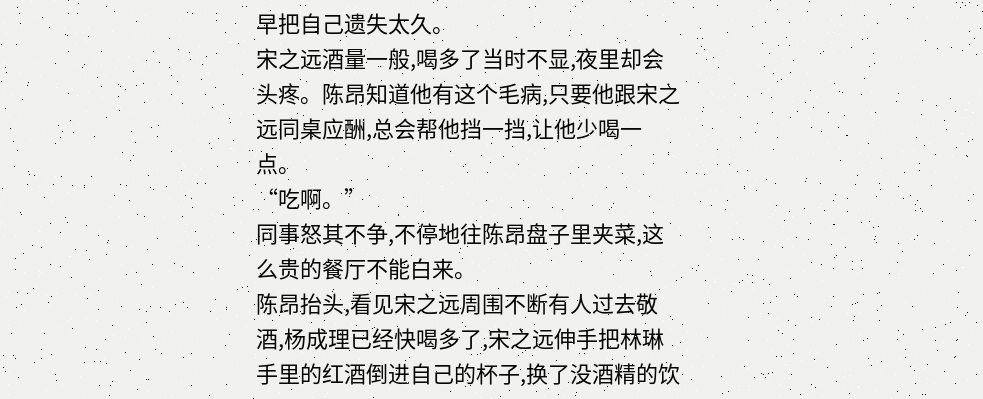早把自己遗失太久。
宋之远酒量一般,喝多了当时不显,夜里却会头疼。陈昂知道他有这个毛病,只要他跟宋之远同桌应酬,总会帮他挡一挡,让他少喝一点。
“吃啊。”
同事怒其不争,不停地往陈昂盘子里夹菜,这么贵的餐厅不能白来。
陈昂抬头,看见宋之远周围不断有人过去敬酒,杨成理已经快喝多了,宋之远伸手把林琳手里的红酒倒进自己的杯子,换了没酒精的饮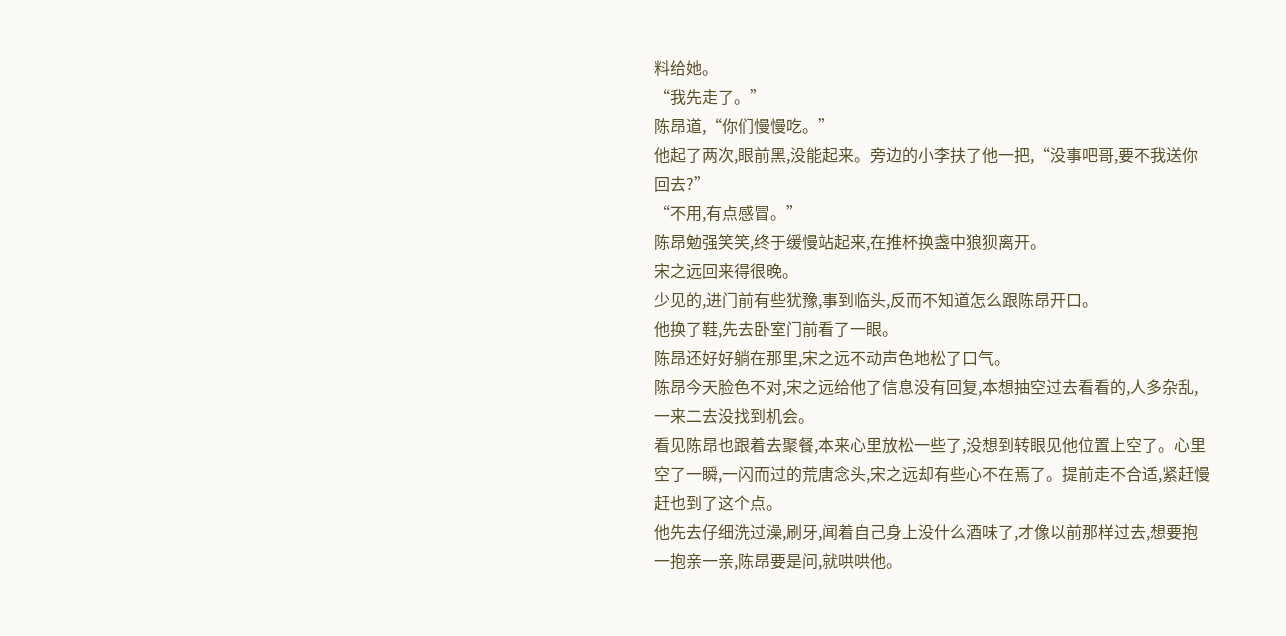料给她。
“我先走了。”
陈昂道,“你们慢慢吃。”
他起了两次,眼前黑,没能起来。旁边的小李扶了他一把,“没事吧哥,要不我送你回去?”
“不用,有点感冒。”
陈昂勉强笑笑,终于缓慢站起来,在推杯换盏中狼狈离开。
宋之远回来得很晚。
少见的,进门前有些犹豫,事到临头,反而不知道怎么跟陈昂开口。
他换了鞋,先去卧室门前看了一眼。
陈昂还好好躺在那里,宋之远不动声色地松了口气。
陈昂今天脸色不对,宋之远给他了信息没有回复,本想抽空过去看看的,人多杂乱,一来二去没找到机会。
看见陈昂也跟着去聚餐,本来心里放松一些了,没想到转眼见他位置上空了。心里空了一瞬,一闪而过的荒唐念头,宋之远却有些心不在焉了。提前走不合适,紧赶慢赶也到了这个点。
他先去仔细洗过澡,刷牙,闻着自己身上没什么酒味了,才像以前那样过去,想要抱一抱亲一亲,陈昂要是问,就哄哄他。